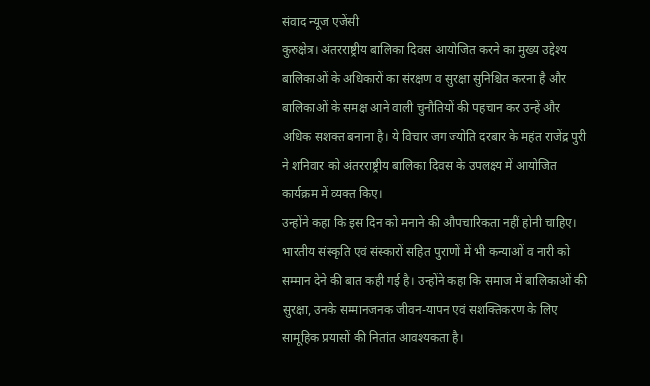संवाद न्यूज एजेंसी
कुरुक्षेत्र। अंतरराष्ट्रीय बालिका दिवस आयोजित करने का मुख्य उद्देश्य बालिकाओं के अधिकारों का संरक्षण व सुरक्षा सुनिश्चित करना है और बालिकाओं के समक्ष आने वाली चुनौतियों की पहचान कर उन्हें और अधिक सशक्त बनाना है। ये विचार जग ज्योति दरबार के महंत राजेंद्र पुरी ने शनिवार को अंतरराष्ट्रीय बालिका दिवस के उपलक्ष्य में आयोजित कार्यक्रम में व्यक्त किए।
उन्होंने कहा कि इस दिन को मनाने की औपचारिकता नहीं होनी चाहिए। भारतीय संस्कृति एवं संस्कारों सहित पुराणों में भी कन्याओं व नारी को सम्मान देने की बात कही गई है। उन्होंने कहा कि समाज में बालिकाओं की सुरक्षा, उनके सम्मानजनक जीवन-यापन एवं सशक्तिकरण के लिए सामूहिक प्रयासों की नितांत आवश्यकता है।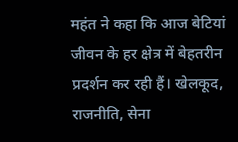महंत ने कहा कि आज बेटियां जीवन के हर क्षेत्र में बेहतरीन प्रदर्शन कर रही हैं। खेलकूद, राजनीति, सेना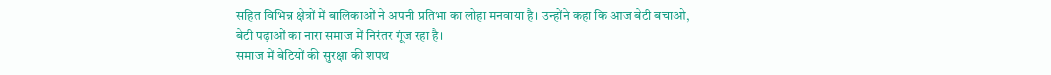सहित विभिन्न क्षेत्रों में बालिकाओं ने अपनी प्रतिभा का लोहा मनवाया है। उन्होंने कहा कि आज बेटी बचाओ, बेटी पढ़ाओं का नारा समाज में निरंतर गूंज रहा है।
समाज में बेटियों की सुरक्षा की शपथ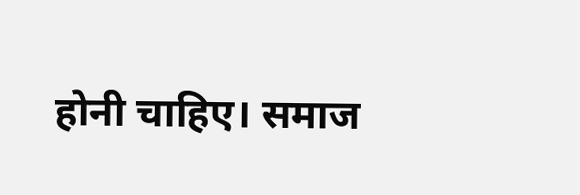होनी चाहिए। समाज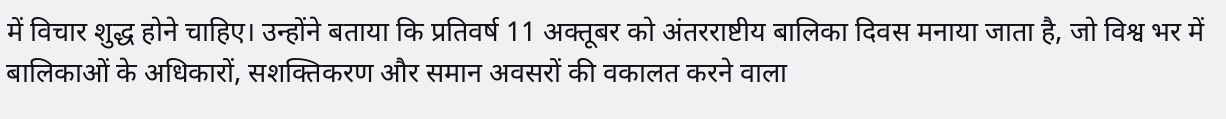में विचार शुद्ध होने चाहिए। उन्होंने बताया कि प्रतिवर्ष 11 अक्तूबर को अंतरराष्टीय बालिका दिवस मनाया जाता है, जो विश्व भर में बालिकाओं के अधिकारों, सशक्तिकरण और समान अवसरों की वकालत करने वाला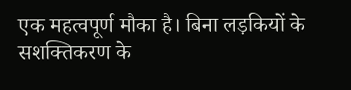एक महत्वपूर्ण मौका है। बिना लड़कियों के सशक्तिकरण के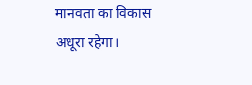मानवता का विकास अधूरा रहेगा।